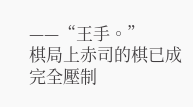——“王手。”
棋局上赤司的棋已成完全壓制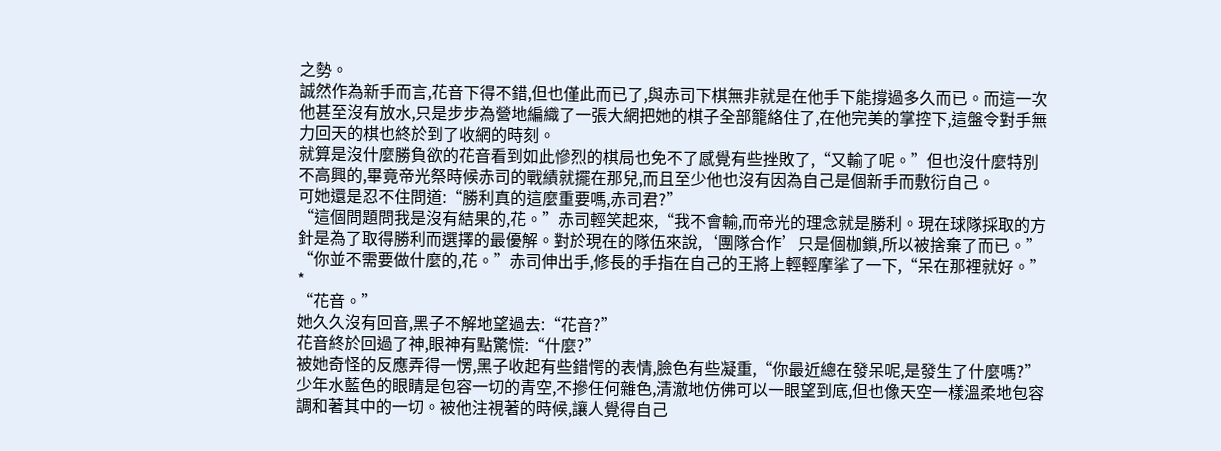之勢。
誠然作為新手而言,花音下得不錯,但也僅此而已了,與赤司下棋無非就是在他手下能撐過多久而已。而這一次他甚至沒有放水,只是步步為營地編織了一張大網把她的棋子全部籠絡住了,在他完美的掌控下,這盤令對手無力回天的棋也終於到了收網的時刻。
就算是沒什麼勝負欲的花音看到如此慘烈的棋局也免不了感覺有些挫敗了,“又輸了呢。”但也沒什麼特別不高興的,畢竟帝光祭時候赤司的戰績就擺在那兒,而且至少他也沒有因為自己是個新手而敷衍自己。
可她還是忍不住問道:“勝利真的這麼重要嗎,赤司君?”
“這個問題問我是沒有結果的,花。”赤司輕笑起來,“我不會輸,而帝光的理念就是勝利。現在球隊採取的方針是為了取得勝利而選擇的最優解。對於現在的隊伍來說,‘團隊合作’只是個枷鎖,所以被捨棄了而已。”
“你並不需要做什麼的,花。”赤司伸出手,修長的手指在自己的王將上輕輕摩挲了一下,“呆在那裡就好。”
*
“花音。”
她久久沒有回音,黑子不解地望過去:“花音?”
花音終於回過了神,眼神有點驚慌:“什麼?”
被她奇怪的反應弄得一愣,黑子收起有些錯愕的表情,臉色有些凝重,“你最近總在發呆呢,是發生了什麼嗎?”
少年水藍色的眼睛是包容一切的青空,不摻任何雜色,清澈地仿佛可以一眼望到底,但也像天空一樣溫柔地包容調和著其中的一切。被他注視著的時候,讓人覺得自己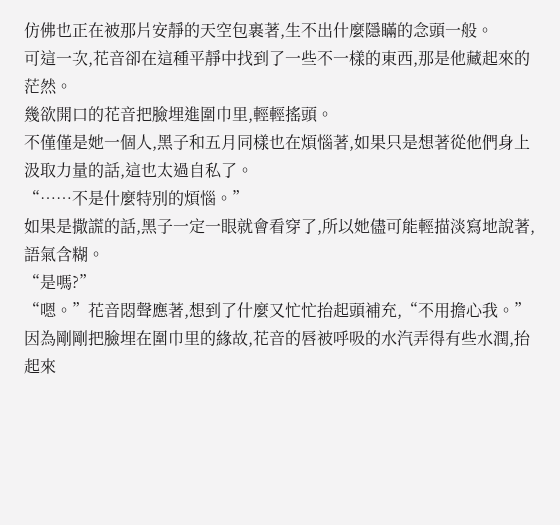仿佛也正在被那片安靜的天空包裹著,生不出什麼隱瞞的念頭一般。
可這一次,花音卻在這種平靜中找到了一些不一樣的東西,那是他藏起來的茫然。
幾欲開口的花音把臉埋進圍巾里,輕輕搖頭。
不僅僅是她一個人,黑子和五月同樣也在煩惱著,如果只是想著從他們身上汲取力量的話,這也太過自私了。
“……不是什麼特別的煩惱。”
如果是撒謊的話,黑子一定一眼就會看穿了,所以她儘可能輕描淡寫地說著,語氣含糊。
“是嗎?”
“嗯。”花音悶聲應著,想到了什麼又忙忙抬起頭補充,“不用擔心我。”
因為剛剛把臉埋在圍巾里的緣故,花音的唇被呼吸的水汽弄得有些水潤,抬起來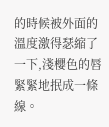的時候被外面的溫度激得瑟縮了一下,淺櫻色的唇緊緊地抿成一條線。